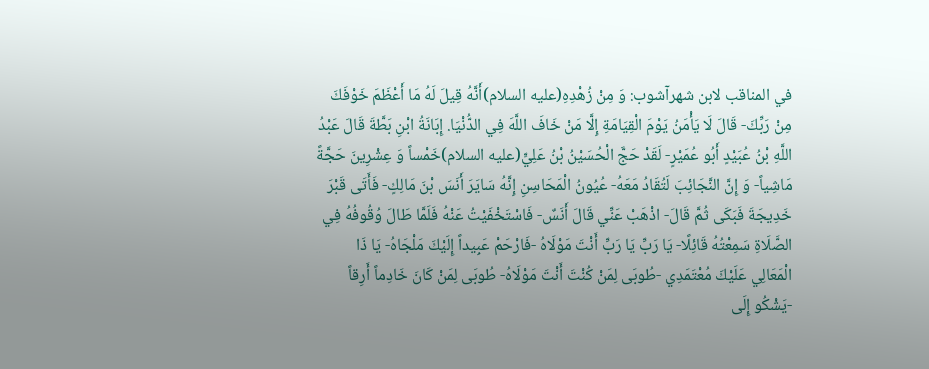في المناقب لابن شهرآشوب: وَ مِنْ زُهْدِهِ(عليه السلام)أَنَّهُ قِيلَ لَهُ مَا أَعْظَمَ خَوْفَكَ مِنْ رَبِّكَ- قَالَ لَا يَأْمَنُ يَوْمَ الْقِيَامَةِ إِلَّا مَنْ خَافَ اللَّهَ فِي الدُّنْيَا. إِبَانَةُ ابْنِ بَطَّةَ قَالَ عَبْدُ اللَّهِ بْنُ عُبَيْدٍ أَبُو عُمَيْرٍ- لَقَدْ حَجَّ الْحُسَيْنُ بْنُ عَلِيٍّ(عليه السلام)خَمْساً وَ عِشْرِينَ حَجَّةً مَاشِياً- وَ إِنَّ النَّجَائِبَ لَتُقَادُ مَعَهُ- عُيُونُ الْمَحَاسِنِ إِنَّهُ سَايَرَ أَنَسَ بْنَ مَالِكٍ- فَأَتَى قَبْرَ خَدِيجَةَ فَبَكَى ثُمَّ قَالَ- اذْهَبْ عَنِّي قَالَ أَنَسٌ- فَاسْتَخْفَيْتُ عَنْهُ فَلَمَّا طَالَ وُقُوفُهُ فِي الصَّلَاةِ سَمِعْتُهُ قَائِلًا- يَا رَبِّ يَا رَبِّ أَنْتَ مَوْلَاهُ -فَارْحَمْ عَبِيداً إِلَيْكَ مَلْجَاهُ- يَا ذَا الْمَعَالِي عَلَيْكَ مُعْتَمَدِي -طُوبَى لِمَنْ كُنْتَ أَنْتَ مَوْلَاهُ- طُوبَى لِمَنْ كَانَ خَادِماً أَرِقاً -يَشْكُو إِلَى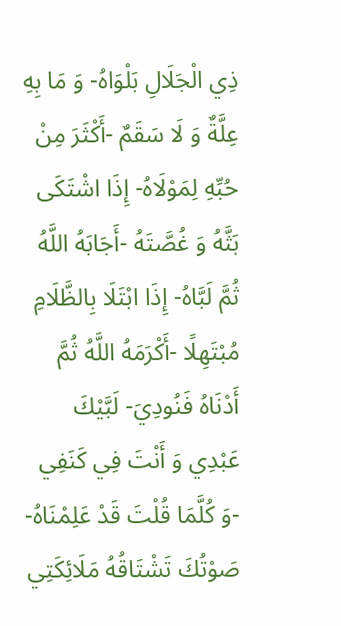ذِي الْجَلَالِ بَلْوَاهُ- وَ مَا بِهِ عِلَّةٌ وَ لَا سَقَمٌ -أَكْثَرَ مِنْ حُبِّهِ لِمَوْلَاهُ- إِذَا اشْتَكَى بَثَّهُ وَ غُصَّتَهُ -أَجَابَهُ اللَّهُ ثُمَّ لَبَّاهُ- إِذَا ابْتَلَا بِالظَّلَامِ مُبْتَهِلًا -أَكْرَمَهُ اللَّهُ ثُمَّ أَدْنَاهُ فَنُودِيَ- لَبَّيْكَ عَبْدِي وَ أَنْتَ فِي كَنَفِي -وَ كُلَّمَا قُلْتَ قَدْ عَلِمْنَاهُ- صَوْتُكَ تَشْتَاقُهُ مَلَائِكَتِي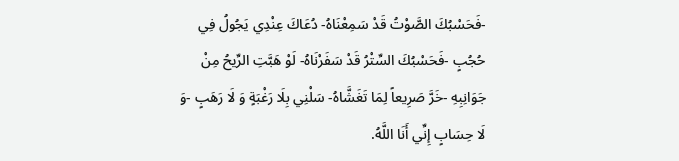-فَحَسْبُكَ الصَّوْتُ قَدْ سَمِعْنَاهُ- دُعَاكَ عِنْدِي يَجُولُ فِي حُجُبٍ -فَحَسْبُكَ السِّتْرُ قَدْ سَفَرْنَاهُ- لَوْ هَبَّتِ الرِّيحُ مِنْ جَوَانِبِهِ -خَرَّ صَرِيعاً لِمَا تَغَشَّاهُ- سَلْنِي بِلَا رَغْبَةٍ وَ لَا رَهَبٍ -وَ لَا حِسَابٍ إِنِّي أَنَا اللَّهُ.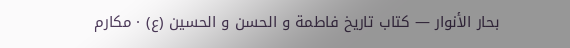بحار الأنوار — كتاب تاريخ فاطمة و الحسن و الحسين (ع) · مكارم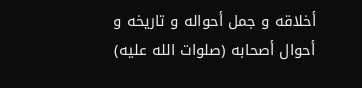أخلاقه و جمل أحواله و تاريخه و أحوال أصحابه (صلوات الله عليه)